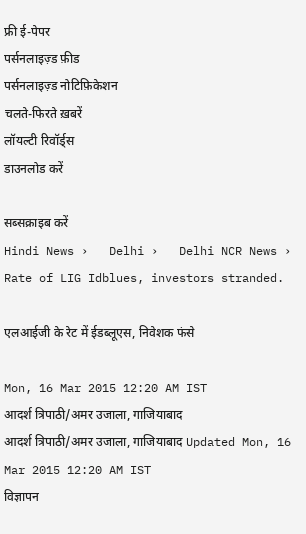फ्री ई-पेपर
पर्सनलाइज़्ड फ़ीड
पर्सनलाइज़्ड नोटिफ़िकेशन
चलते-फिरते ख़बरें
लॉयल्टी रिवॉर्ड्स
डाउनलोड करें

सब्सक्राइब करें
Hindi News ›   Delhi ›   Delhi NCR News ›   Rate of LIG Idblues, investors stranded.

एलआईजी के रेट में ईडब्लूएस, निवेशक फंसे

Mon, 16 Mar 2015 12:20 AM IST
आदर्श त्रिपाठी/अमर उजाला, गाजियाबाद
आदर्श त्रिपाठी/अमर उजाला, गाजियाबाद Updated Mon, 16 Mar 2015 12:20 AM IST
विज्ञापन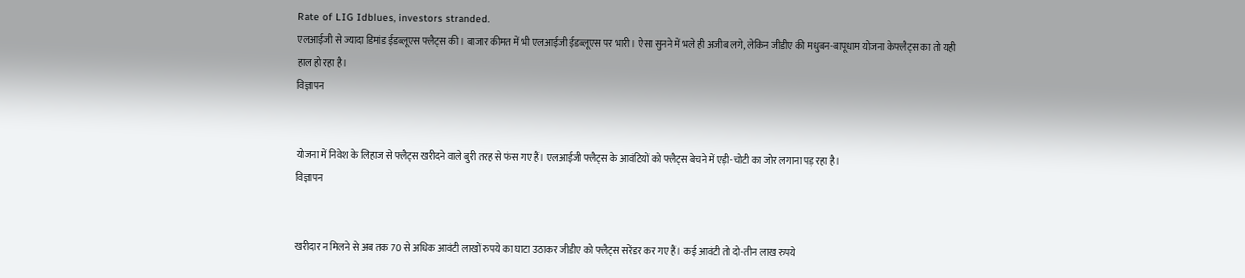Rate of LIG Idblues, investors stranded.
एलआईजी से ज्यादा डिमांड ईडब्लूएस फ्लैट्स की। बाजार कीमत में भी एलआईजी ईडब्लूएस पर भारी। ऐसा सुनने में भले ही अजीब लगे, लेकिन जीडीए की मधुबन-बापूधाम योजना केफ्लैट्स का तो यही हाल हो रहा है।
विज्ञापन


योजना में निवेश के लिहाज से फ्लैट्स खरीदने वाले बुरी तरह से फंस गए हैं। एलआईजी फ्लैट्स के आवंटियों को फ्लैट्स बेचने में एड़ी-चोटी का जोर लगाना पड़ रहा है।
विज्ञापन


खरीदार न मिलने से अब तक 70 से अधिक आवंटी लाखों रुपये का घाटा उठाकर जीडीए को फ्लैट्स सरेंडर कर गए हैं। कई आवंटी तो दो-तीन लाख रुपये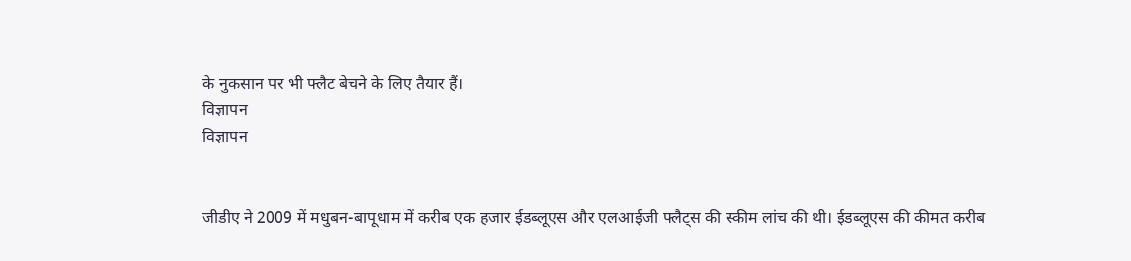के नुकसान पर भी फ्लैट बेचने के लिए तैयार हैं।
विज्ञापन
विज्ञापन


जीडीए ने 2009 में मधुबन-बापूधाम में करीब एक हजार ईडब्लूएस और एलआईजी फ्लैट्स की स्कीम लांच की थी। ईडब्लूएस की कीमत करीब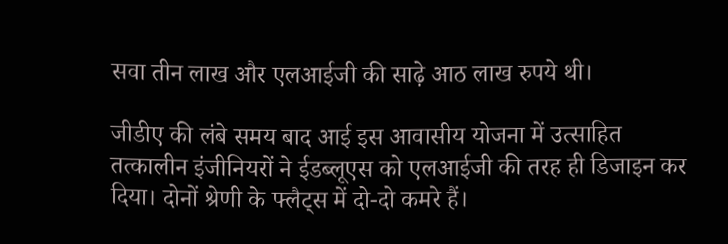सवा तीन लाख और एलआईजी की साढ़े आठ लाख रुपये थी।

जीडीए की लंबे समय बाद आई इस आवासीय योजना में उत्साहित तत्कालीन इंजीनियरों ने ईडब्लूएस को एलआईजी की तरह ही डिजाइन कर दिया। दोनों श्रेणी के फ्लैट्स में दो-दो कमरे हैं।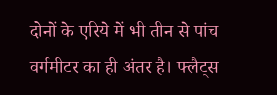दोनों के एरिये में भी तीन से पांच वर्गमीटर का ही अंतर है। फ्लैट्स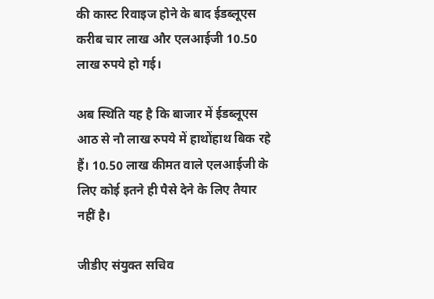की कास्ट रिवाइज होने के बाद ईडब्लूएस करीब चार लाख और एलआईजी 10.50 लाख रुपये हो गई।

अब स्थिति यह है कि बाजार में ईडब्लूएस आठ से नौ लाख रुपये में हाथोंहाथ बिक रहे हैं। 10.50 लाख कीमत वाले एलआईजी के लिए कोई इतने ही पैसे देने के लिए तैयार नहीं है।

जीडीए संयुक्त सचिव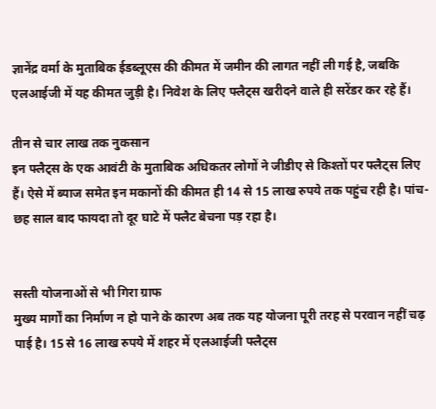ज्ञानेंद्र वर्मा के मुताबिक ईडब्लूएस की कीमत में जमीन की लागत नहीं ली गई है, जबकि एलआईजी में यह कीमत जुड़ी है। निवेश के लिए फ्लैट्स खरीदने वाले ही सरेंडर कर रहे हैं।

तीन से चार लाख तक नुकसान
इन फ्लैट्स के एक आवंटी के मुताबिक अधिकतर लोगों ने जीडीए से किश्तों पर फ्लैट्स लिए हैं। ऐसे में ब्याज समेत इन मकानों की कीमत ही 14 से 15 लाख रुपये तक पहुंच रही है। पांच-छह साल बाद फायदा तो दूर घाटे में फ्लैट बेचना पड़ रहा है।


सस्ती योजनाओं से भी गिरा ग्राफ
मुख्य मार्गों का निर्माण न हो पाने के कारण अब तक यह योजना पूरी तरह से परवान नहीं चढ़ पाई है। 15 से 16 लाख रुपये में शहर में एलआईजी फ्लैट्स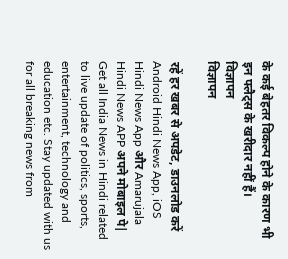के कई बेहतर विकल्प होने के कारण भी इन फ्लैट्स के खरीदार नहीं हैं।
विज्ञापन
विज्ञापन

रहें हर खबर से अपडेट, डाउनलोड करें Android Hindi News App, iOS Hindi News App और Amarujala Hindi News APP अपने मोबाइल पे|
Get all India News in Hindi related to live update of politics, sports, entertainment, technology and education etc. Stay updated with us for all breaking news from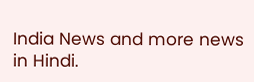India News and more news in Hindi.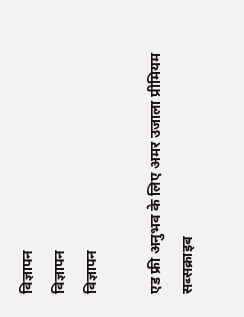विज्ञापन
विज्ञापन
विज्ञापन

एड फ्री अनुभव के लिए अमर उजाला प्रीमियम सब्सक्राइब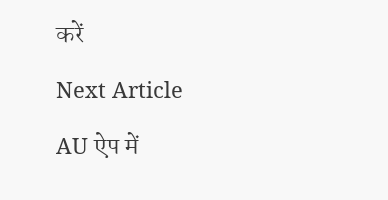करें

Next Article

AU ऐप में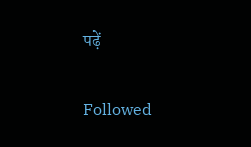पढ़ें

Followed